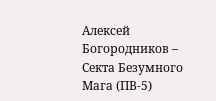Алексей Богородников – Секта Безумного Мага (ПВ-5)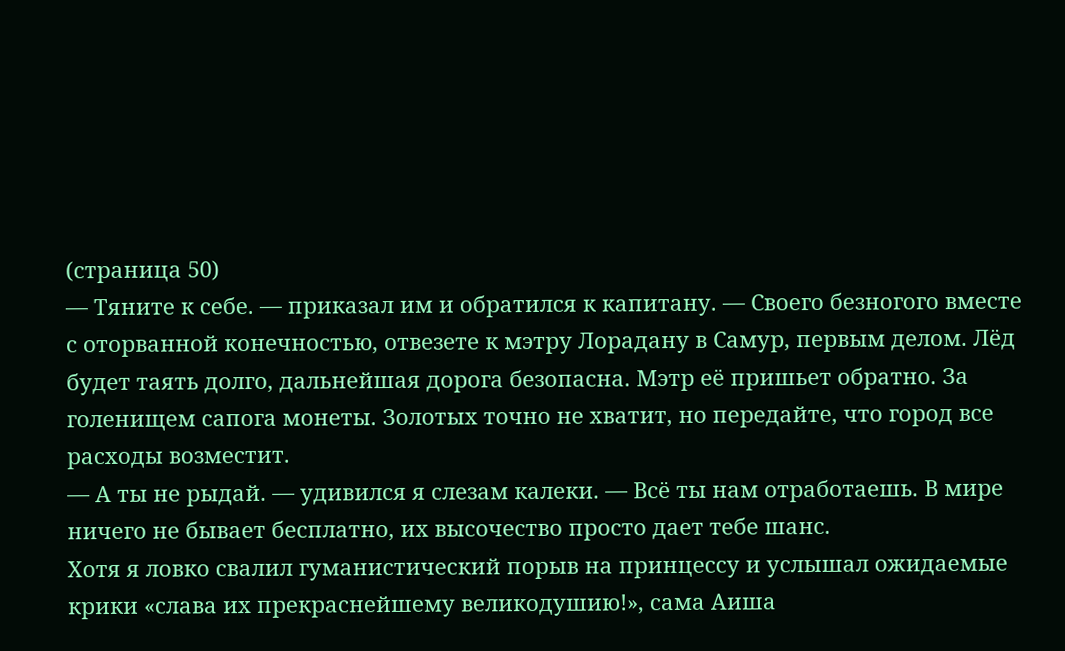(страница 50)
— Тяните к себе. — приказал им и обратился к капитану. — Своего безногого вместе с оторванной конечностью, отвезете к мэтру Лорадану в Самур, первым делом. Лёд будет таять долго, дальнейшая дорога безопасна. Мэтр её пришьет обратно. За голенищем сапога монеты. Золотых точно не хватит, но передайте, что город все расходы возместит.
— А ты не рыдай. — удивился я слезам калеки. — Всё ты нам отработаешь. В мире ничего не бывает бесплатно, их высочество просто дает тебе шанс.
Хотя я ловко свалил гуманистический порыв на принцессу и услышал ожидаемые крики «слава их прекраснейшему великодушию!», сама Аиша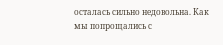осталась сильно недовольна. Как мы попрощались с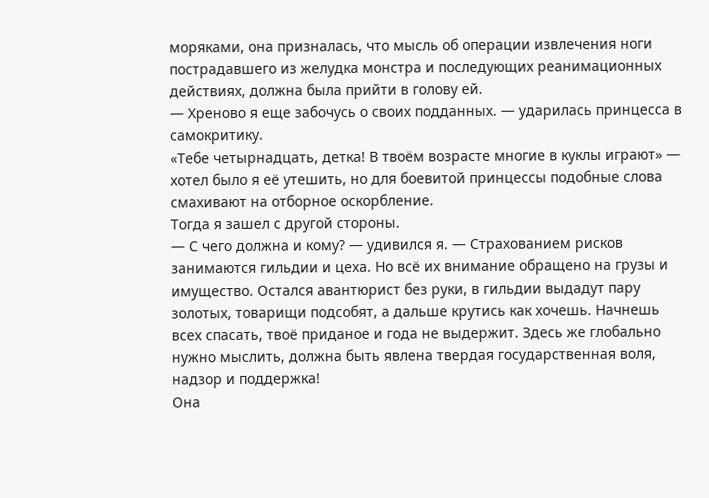моряками, она призналась, что мысль об операции извлечения ноги пострадавшего из желудка монстра и последующих реанимационных действиях, должна была прийти в голову ей.
— Хреново я еще забочусь о своих подданных. — ударилась принцесса в самокритику.
«Тебе четырнадцать, детка! В твоём возрасте многие в куклы играют» — хотел было я её утешить, но для боевитой принцессы подобные слова смахивают на отборное оскорбление.
Тогда я зашел с другой стороны.
— С чего должна и кому? — удивился я. — Страхованием рисков занимаются гильдии и цеха. Но всё их внимание обращено на грузы и имущество. Остался авантюрист без руки, в гильдии выдадут пару золотых, товарищи подсобят, а дальше крутись как хочешь. Начнешь всех спасать, твоё приданое и года не выдержит. Здесь же глобально нужно мыслить, должна быть явлена твердая государственная воля, надзор и поддержка!
Она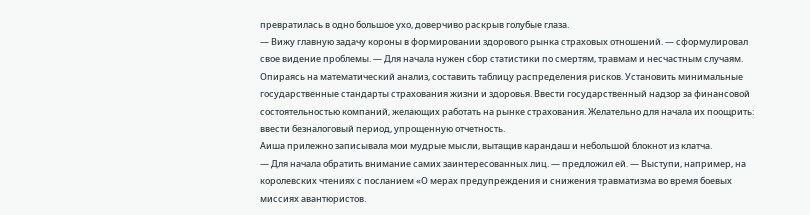превратилась в одно большое ухо, доверчиво раскрыв голубые глаза.
— Вижу главную задачу короны в формировании здорового рынка страховых отношений. — сформулировал свое видение проблемы. — Для начала нужен сбор статистики по смертям, травмам и несчастным случаям. Опираясь на математический анализ, составить таблицу распределения рисков. Установить минимальные государственные стандарты страхования жизни и здоровья. Ввести государственный надзор за финансовой состоятельностью компаний, желающих работать на рынке страхования. Желательно для начала их поощрить: ввести безналоговый период, упрощенную отчетность.
Аиша прилежно записывала мои мудрые мысли, вытащив карандаш и небольшой блокнот из клатча.
— Для начала обратить внимание самих заинтересованных лиц. — предложил ей. — Выступи, например, на королевских чтениях с посланием «О мерах предупреждения и снижения травматизма во время боевых миссиях авантюристов.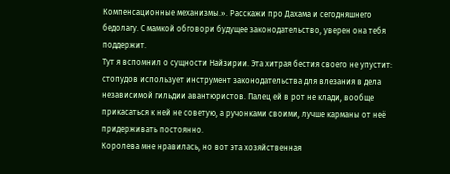Компенсационные механизмы.». Расскажи про Дахама и сегодняшнего бедолагу. С мамкой обговори будущее законодательство, уверен она тебя поддержит.
Тут я вспомнил о сущности Найзирии. Эта хитрая бестия своего не упустит: стопудов использует инструмент законодательства для влезания в дела независимой гильдии авантюристов. Палец ей в рот не клади, вообще прикасаться к ней не советую, а ручонками своими, лучше карманы от неё придерживать постоянно.
Королева мне нравилась, но вот эта хозяйственная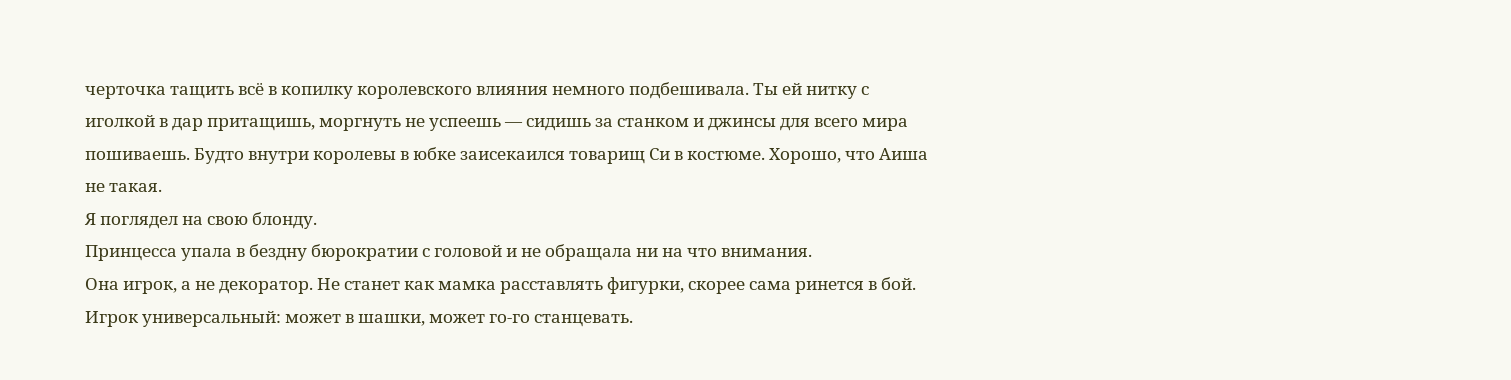черточка тащить всё в копилку королевского влияния немного подбешивала. Ты ей нитку с иголкой в дар притащишь, моргнуть не успеешь — сидишь за станком и джинсы для всего мира пошиваешь. Будто внутри королевы в юбке заисекаился товарищ Си в костюме. Хорошо, что Аиша не такая.
Я поглядел на свою блонду.
Принцесса упала в бездну бюрократии с головой и не обращала ни на что внимания.
Она игрок, а не декоратор. Не станет как мамка расставлять фигурки, скорее сама ринется в бой. Игрок универсальный: может в шашки, может го-го станцевать.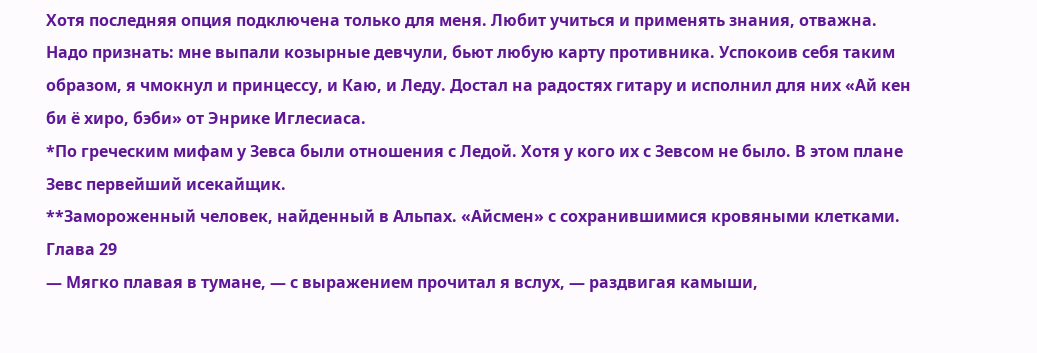Хотя последняя опция подключена только для меня. Любит учиться и применять знания, отважна.
Надо признать: мне выпали козырные девчули, бьют любую карту противника. Успокоив себя таким образом, я чмокнул и принцессу, и Каю, и Леду. Достал на радостях гитару и исполнил для них «Ай кен би ё хиро, бэби» от Энрике Иглесиаса.
*По греческим мифам у Зевса были отношения с Ледой. Хотя у кого их с Зевсом не было. В этом плане Зевс первейший исекайщик.
**Замороженный человек, найденный в Альпах. «Айсмен» с сохранившимися кровяными клетками.
Глава 29
— Мягко плавая в тумане, — с выражением прочитал я вслух, — раздвигая камыши,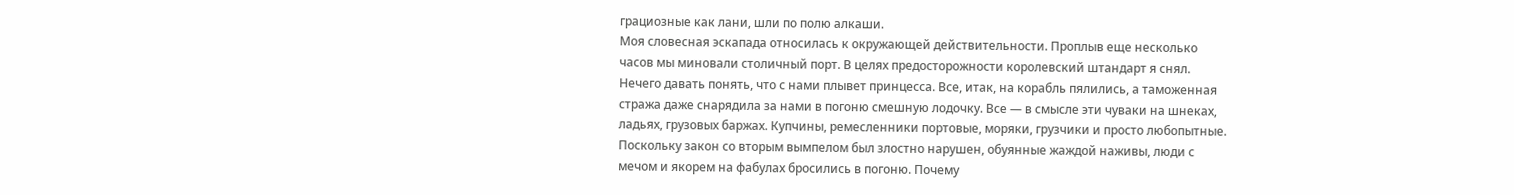грациозные как лани, шли по полю алкаши.
Моя словесная эскапада относилась к окружающей действительности. Проплыв еще несколько часов мы миновали столичный порт. В целях предосторожности королевский штандарт я снял. Нечего давать понять, что с нами плывет принцесса. Все, итак, на корабль пялились, а таможенная стража даже снарядила за нами в погоню смешную лодочку. Все — в смысле эти чуваки на шнеках, ладьях, грузовых баржах. Купчины, ремесленники портовые, моряки, грузчики и просто любопытные.
Поскольку закон со вторым вымпелом был злостно нарушен, обуянные жаждой наживы, люди с мечом и якорем на фабулах бросились в погоню. Почему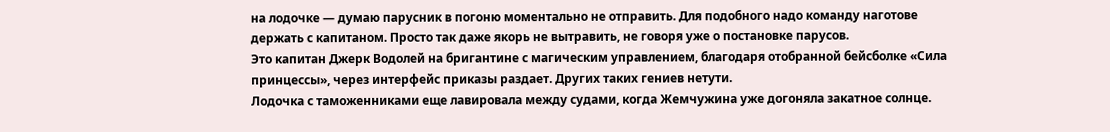на лодочке — думаю парусник в погоню моментально не отправить. Для подобного надо команду наготове держать с капитаном. Просто так даже якорь не вытравить, не говоря уже о постановке парусов.
Это капитан Джерк Водолей на бригантине с магическим управлением, благодаря отобранной бейсболке «Сила принцессы», через интерфейс приказы раздает. Других таких гениев нетути.
Лодочка с таможенниками еще лавировала между судами, когда Жемчужина уже догоняла закатное солнце.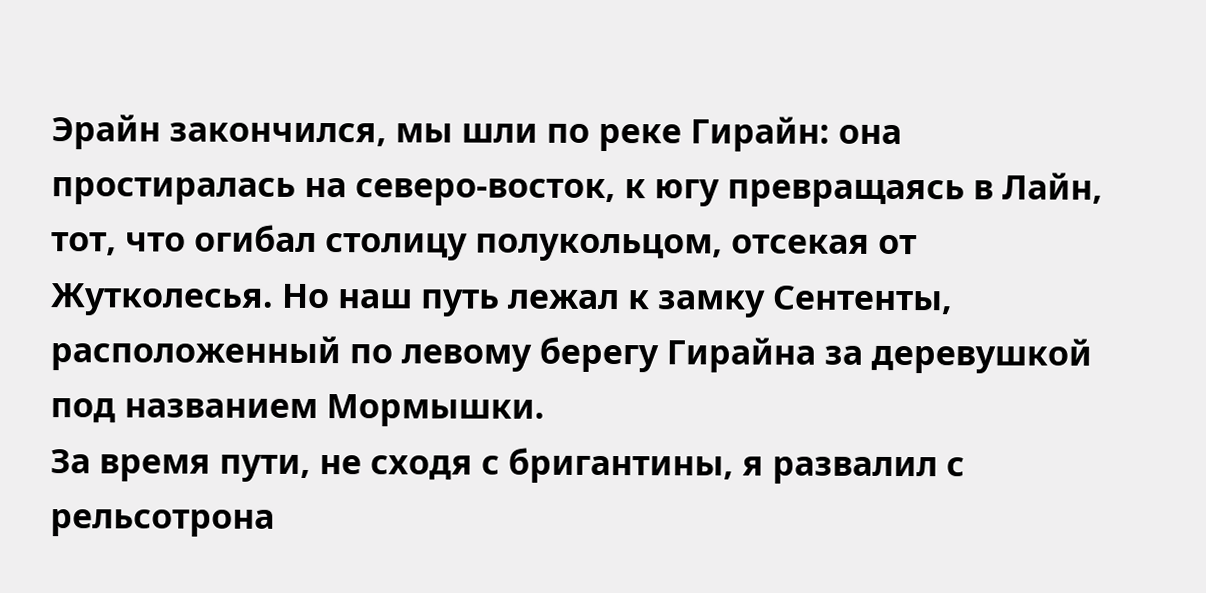Эрайн закончился, мы шли по реке Гирайн: она простиралась на северо-восток, к югу превращаясь в Лайн, тот, что огибал столицу полукольцом, отсекая от Жутколесья. Но наш путь лежал к замку Сентенты, расположенный по левому берегу Гирайна за деревушкой под названием Мормышки.
За время пути, не сходя с бригантины, я развалил с рельсотрона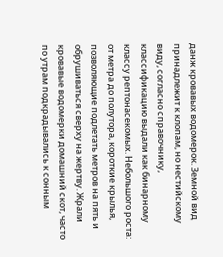данж кровавых водомерок. Земной вид принадлежит к клопам, но нестийскому виду, согласно справочнику, классификацию выдали как бинарному классу рептонасекомых. Небольшого роста: от метра до полутора, короткие крылья, позволяющие подлетать метров на пять и обрушиваться сверху на жертву. Жрали кровавые водомерки домашний скот, часто по утрам подкрадывались к сонным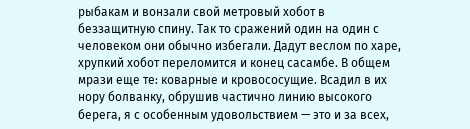рыбакам и вонзали свой метровый хобот в беззащитную спину. Так то сражений один на один с человеком они обычно избегали. Дадут веслом по харе, хрупкий хобот переломится и конец сасамбе. В общем мрази еще те: коварные и кровососущие. Всадил в их нору болванку, обрушив частично линию высокого берега, я с особенным удовольствием — это и за всех,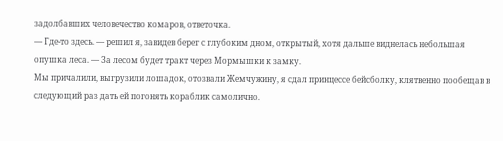задолбавших человечество комаров, ответочка.
— Где-то здесь. — решил я, завидев берег с глубоким дном, открытый, хотя дальше виднелась небольшая опушка леса. — За лесом будет тракт через Мормышки к замку.
Мы причалили, выгрузили лошадок, отозвали Жемчужину, я сдал принцессе бейсболку, клятвенно пообещав в следующий раз дать ей погонять кораблик самолично.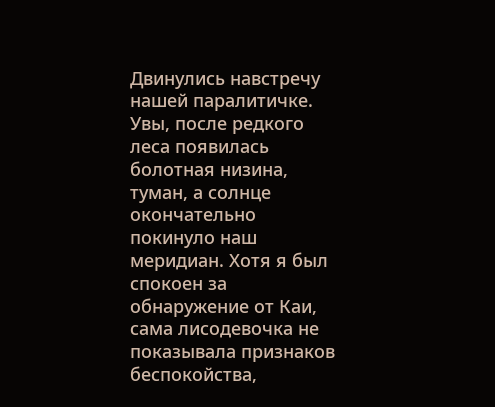Двинулись навстречу нашей паралитичке.
Увы, после редкого леса появилась болотная низина, туман, а солнце окончательно покинуло наш меридиан. Хотя я был спокоен за обнаружение от Каи, сама лисодевочка не показывала признаков беспокойства,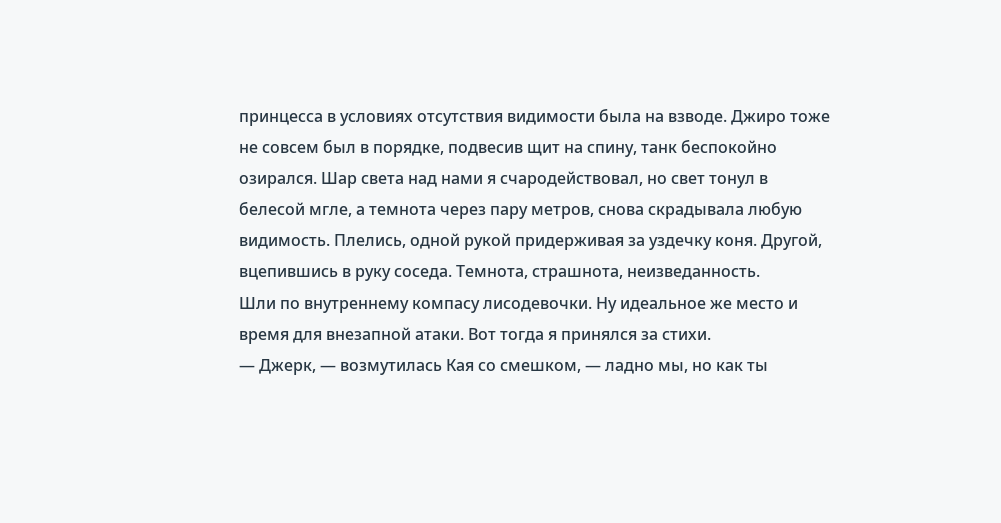принцесса в условиях отсутствия видимости была на взводе. Джиро тоже не совсем был в порядке, подвесив щит на спину, танк беспокойно озирался. Шар света над нами я счародействовал, но свет тонул в белесой мгле, а темнота через пару метров, снова скрадывала любую видимость. Плелись, одной рукой придерживая за уздечку коня. Другой, вцепившись в руку соседа. Темнота, страшнота, неизведанность.
Шли по внутреннему компасу лисодевочки. Ну идеальное же место и время для внезапной атаки. Вот тогда я принялся за стихи.
— Джерк, — возмутилась Кая со смешком, — ладно мы, но как ты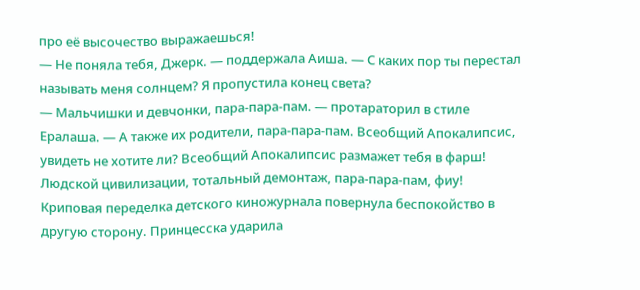про её высочество выражаешься!
— Не поняла тебя, Джерк. — поддержала Аиша. — С каких пор ты перестал называть меня солнцем? Я пропустила конец света?
— Мальчишки и девчонки, пара-пара-пам. — протараторил в стиле Ералаша. — А также их родители, пара-пара-пам. Всеобщий Апокалипсис, увидеть не хотите ли? Всеобщий Апокалипсис размажет тебя в фарш! Людской цивилизации, тотальный демонтаж, пара-пара-пам, фиу!
Криповая переделка детского киножурнала повернула беспокойство в другую сторону. Принцесска ударила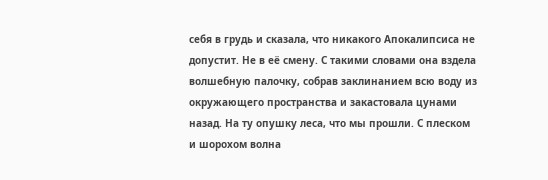себя в грудь и сказала, что никакого Апокалипсиса не допустит. Не в её смену. С такими словами она вздела волшебную палочку, собрав заклинанием всю воду из окружающего пространства и закастовала цунами назад. На ту опушку леса, что мы прошли. С плеском и шорохом волна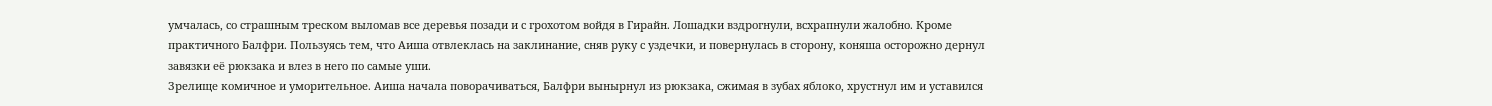умчалась, со страшным треском выломав все деревья позади и с грохотом войдя в Гирайн. Лошадки вздрогнули, всхрапнули жалобно. Кроме практичного Балфри. Пользуясь тем, что Аиша отвлеклась на заклинание, сняв руку с уздечки, и повернулась в сторону, коняша осторожно дернул завязки её рюкзака и влез в него по самые уши.
Зрелище комичное и уморительное. Аиша начала поворачиваться, Балфри вынырнул из рюкзака, сжимая в зубах яблоко, хрустнул им и уставился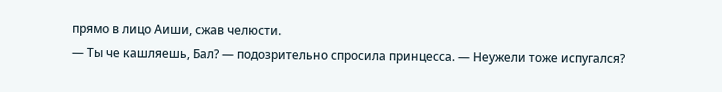прямо в лицо Аиши, сжав челюсти.
— Ты че кашляешь, Бал? — подозрительно спросила принцесса. — Неужели тоже испугался?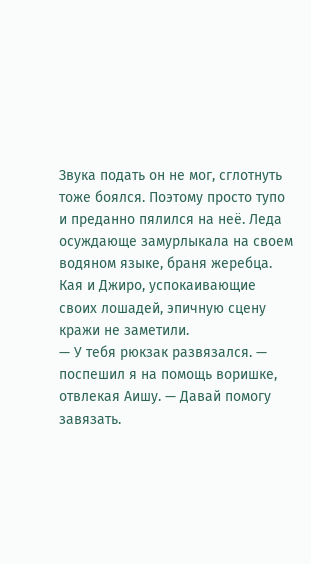Звука подать он не мог, сглотнуть тоже боялся. Поэтому просто тупо и преданно пялился на неё. Леда осуждающе замурлыкала на своем водяном языке, браня жеребца. Кая и Джиро, успокаивающие своих лошадей, эпичную сцену кражи не заметили.
— У тебя рюкзак развязался. — поспешил я на помощь воришке, отвлекая Аишу. — Давай помогу завязать.